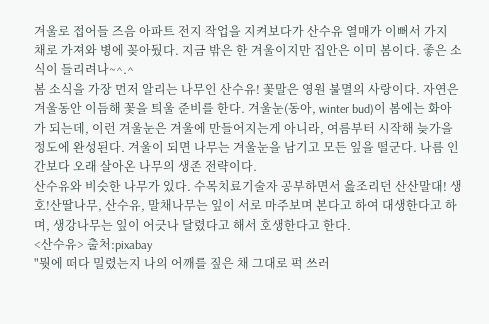겨울로 접어들 즈음 아파트 전지 작업을 지켜보다가 산수유 열매가 이뻐서 가지 채로 가져와 병에 꽂아뒀다. 지금 밖은 한 겨울이지만 집안은 이미 봄이다. 좋은 소식이 들리려나~^.^
봄 소식을 가장 먼저 알리는 나무인 산수유! 꽃말은 영원 불멸의 사랑이다. 자연은 겨울동안 이듬해 꽃을 틔울 준비를 한다. 겨울눈(동아, winter bud)이 봄에는 화아가 되는데, 이런 겨울눈은 겨울에 만들어지는게 아니라, 여름부터 시작해 늦가을 정도에 완성된다. 겨울이 되면 나무는 겨울눈을 남기고 모든 잎을 떨군다. 나름 인간보다 오래 살아온 나무의 생존 전략이다.
산수유와 비슷한 나무가 있다. 수목치료기술자 공부하면서 읊조리던 산산말대! 생호!산딸나무, 산수유, 말채나무는 잎이 서로 마주보며 본다고 하여 대생한다고 하며, 생강나무는 잎이 어긋나 달렸다고 해서 호생한다고 한다.
<산수유> 출처:pixabay
"뭣에 떠다 밀렸는지 나의 어깨를 짚은 채 그대로 퍽 쓰러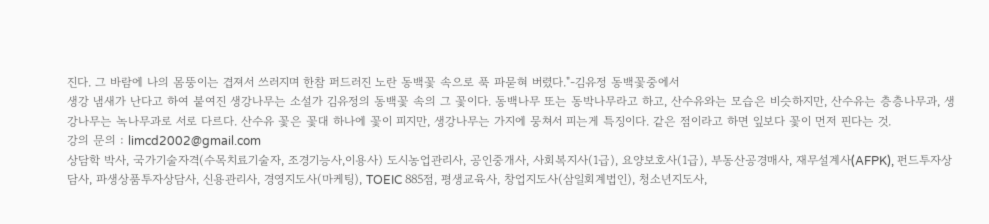진다. 그 바람에 나의 몸뚱이는 겹져서 쓰러지며 한참 퍼드러진 노란 동백꽃 속으로 푹 파묻혀 버렸다."-김유정 동백꽃중에서
생강 냄새가 난다고 하여 붙여진 생강나무는 소설가 김유정의 동백꽃 속의 그 꽃이다. 동백나무 또는 동박나무라고 하고, 산수유와는 모습은 비슷하지만, 산수유는 층층나무과, 생강나무는 녹나무과로 서로 다르다. 산수유 꽃은 꽃대 하나에 꽃이 피지만, 생강나무는 가지에 뭉쳐서 피는게 특징이다. 같은 점이라고 하면 잎보다 꽃이 먼저 핀다는 것.
강의 문의 : limcd2002@gmail.com
상담학 박사, 국가기술자격(수목치료기술자, 조경기능사,이용사) 도시농업관리사, 공인중개사, 사회복지사(1급), 요양보호사(1급), 부동산공경매사, 재무설계사(AFPK), 펀드투자상담사, 파생상품투자상담사, 신용관리사, 경영지도사(마케팅), TOEIC 885점, 평생교육사, 창업지도사(삼일회계법인), 청소년지도사,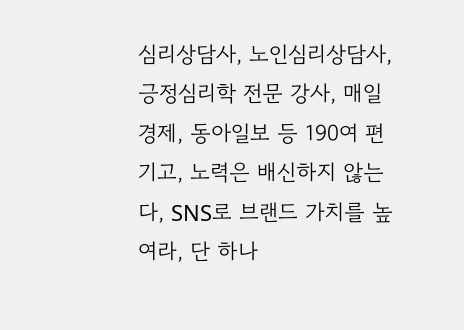심리상담사, 노인심리상담사, 긍정심리학 전문 강사, 매일경제, 동아일보 등 190여 편 기고, 노력은 배신하지 않는다, SNS로 브랜드 가치를 높여라, 단 하나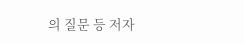의 질문 등 저자